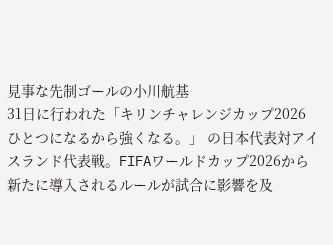見事な先制ゴールの小川航基
31日に行われた「キリンチャレンジカップ2026 ひとつになるから強くなる。」 の日本代表対アイスランド代表戦。FIFAワールドカップ2026から新たに導入されるルールが試合に影響を及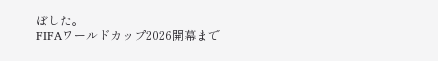ぼした。
FIFAワールドカップ2026開幕まで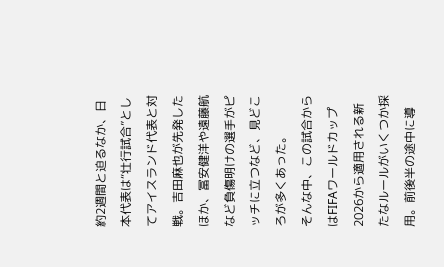約2週間と迫るなか、日本代表は“壮行試合”としてアイスランド代表と対戦。吉田麻也が先発したほか、冨安健洋や遠藤航など負傷明けの選手がピッチに立つなど、見どころが多くあった。
そんな中、この試合からはFIFAワールドカップ2026から適用される新たなルールがいくつか採用。前後半の途中に導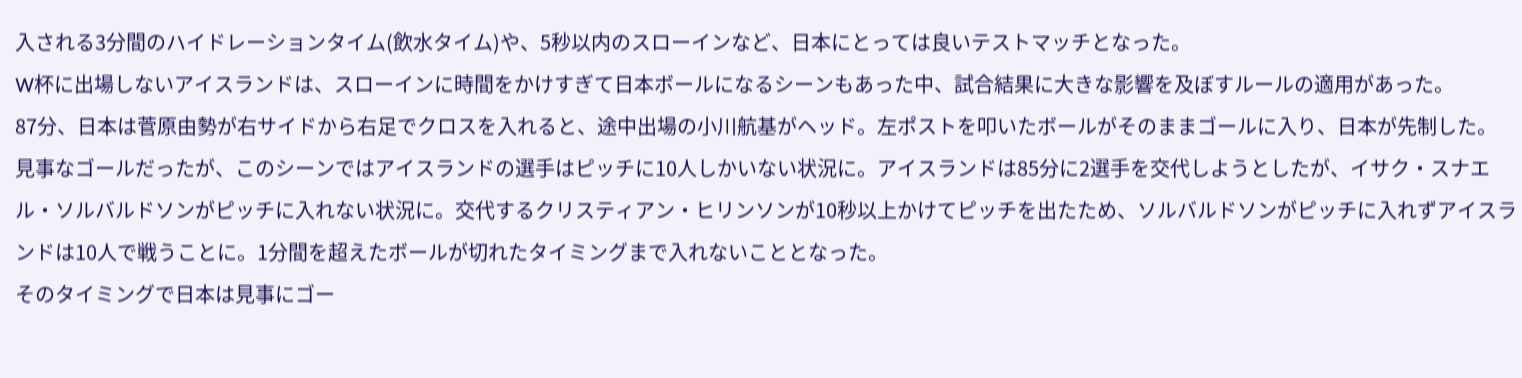入される3分間のハイドレーションタイム(飲水タイム)や、5秒以内のスローインなど、日本にとっては良いテストマッチとなった。
W杯に出場しないアイスランドは、スローインに時間をかけすぎて日本ボールになるシーンもあった中、試合結果に大きな影響を及ぼすルールの適用があった。
87分、日本は菅原由勢が右サイドから右足でクロスを入れると、途中出場の小川航基がヘッド。左ポストを叩いたボールがそのままゴールに入り、日本が先制した。
見事なゴールだったが、このシーンではアイスランドの選手はピッチに10人しかいない状況に。アイスランドは85分に2選手を交代しようとしたが、イサク・スナエル・ソルバルドソンがピッチに入れない状況に。交代するクリスティアン・ヒリンソンが10秒以上かけてピッチを出たため、ソルバルドソンがピッチに入れずアイスランドは10人で戦うことに。1分間を超えたボールが切れたタイミングまで入れないこととなった。
そのタイミングで日本は見事にゴー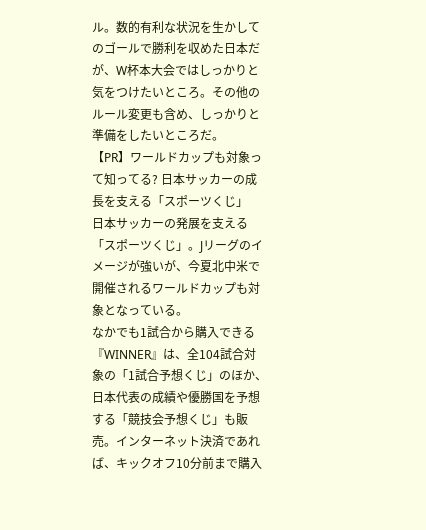ル。数的有利な状況を生かしてのゴールで勝利を収めた日本だが、W杯本大会ではしっかりと気をつけたいところ。その他のルール変更も含め、しっかりと準備をしたいところだ。
【PR】ワールドカップも対象って知ってる? 日本サッカーの成長を支える「スポーツくじ」
日本サッカーの発展を支える「スポーツくじ」。Jリーグのイメージが強いが、今夏北中米で開催されるワールドカップも対象となっている。
なかでも1試合から購入できる『WINNER』は、全104試合対象の「1試合予想くじ」のほか、日本代表の成績や優勝国を予想する「競技会予想くじ」も販売。インターネット決済であれば、キックオフ10分前まで購入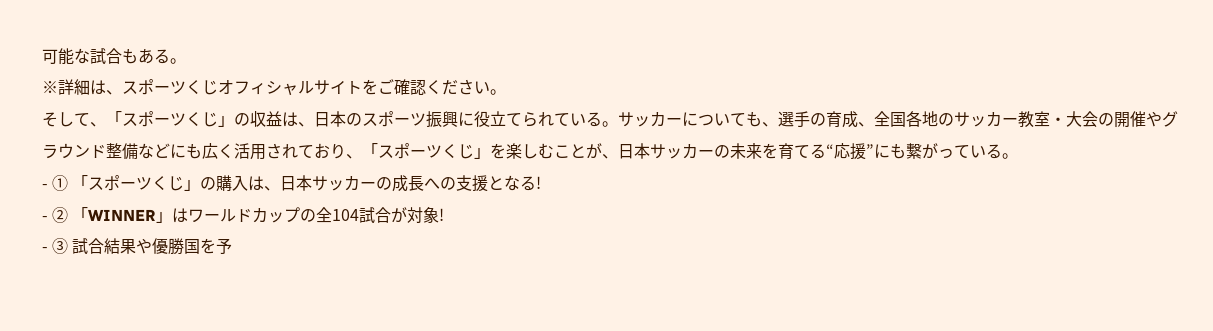可能な試合もある。
※詳細は、スポーツくじオフィシャルサイトをご確認ください。
そして、「スポーツくじ」の収益は、日本のスポーツ振興に役立てられている。サッカーについても、選手の育成、全国各地のサッカー教室・大会の開催やグラウンド整備などにも広く活用されており、「スポーツくじ」を楽しむことが、日本サッカーの未来を育てる“応援”にも繋がっている。
- ① 「スポーツくじ」の購入は、日本サッカーの成長への支援となる!
- ② 「WINNER」はワールドカップの全104試合が対象!
- ③ 試合結果や優勝国を予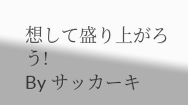想して盛り上がろう!
By サッカーキ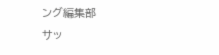ング編集部
サッ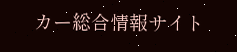カー総合情報サイト